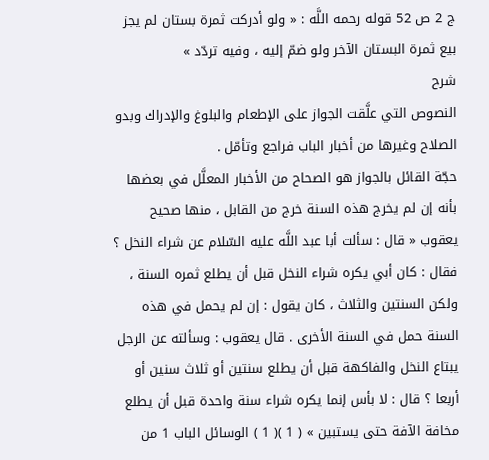ج 2 ص 52 قوله رحمه اللَّه : « ولو أدركت ثمرة بستان لم يجز بيع ثمرة البستان الآخر ولو ضمّ إليه ، وفيه تردّد »
شرح
النصوص التي علَّقت الجواز على الإطعام والبلوغ والإدراك وبدو الصلاح وغيرها من أخبار الباب فراجع وتأمّل .
حجّة القائل بالجواز هو الصحاح من الأخبار المعلَّل في بعضها بأنه إن لم يخرج هذه السنة خرج من القابل ، منها صحيح يعقوب « قال : سألت أبا عبد اللَّه عليه السّلام عن شراء النخل ؟ فقال : كان أبي يكره شراء النخل قبل أن يطلع ثمره السنة ، ولكن السنتين والثلاث ، كان يقول : إن لم يحمل في هذه السنة حمل في السنة الأخرى . قال يعقوب : وسألته عن الرجل يبتاع النخل والفاكهة قبل أن يطلع سنتين أو ثلاث سنين أو أربعا ؟ قال : لا بأس إنما يكره شراء سنة واحدة قبل أن يطلع مخافة الآفة حتى يستبين » ( 1 )( 1 ) الوسائل الباب 1 من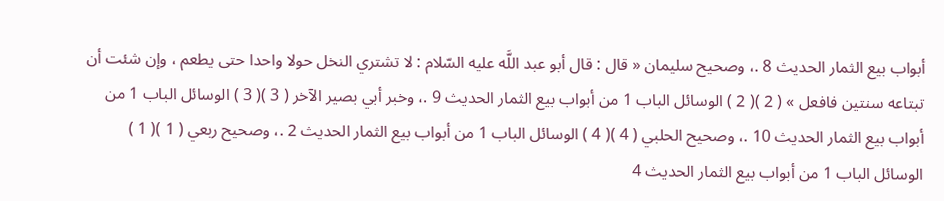أبواب بيع الثمار الحديث 8 .، وصحيح سليمان « قال : قال أبو عبد اللَّه عليه السّلام : لا تشتري النخل حولا واحدا حتى يطعم ، وإن شئت أن تبتاعه سنتين فافعل » ( 2 )( 2 ) الوسائل الباب 1 من أبواب بيع الثمار الحديث 9 .، وخبر أبي بصير الآخر ( 3 )( 3 ) الوسائل الباب 1 من أبواب بيع الثمار الحديث 10 .، وصحيح الحلبي ( 4 )( 4 ) الوسائل الباب 1 من أبواب بيع الثمار الحديث 2 .، وصحيح ربعي ( 1 )( 1 ) الوسائل الباب 1 من أبواب بيع الثمار الحديث 4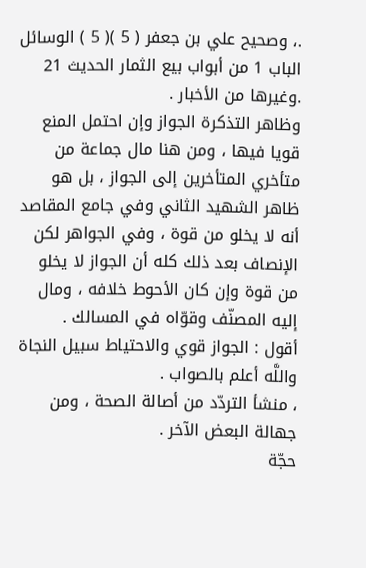.، وصحيح علي بن جعفر ( 5 )( 5 ) الوسائل الباب 1 من أبواب بيع الثمار الحديث 21 .وغيرها من الأخبار .
وظاهر التذكرة الجواز وإن احتمل المنع قويا فيها ، ومن هنا مال جماعة من متأخري المتأخرين إلى الجواز ، بل هو ظاهر الشهيد الثاني وفي جامع المقاصد أنه لا يخلو من قوة ، وفي الجواهر لكن الإنصاف بعد ذلك كله أن الجواز لا يخلو من قوة وإن كان الأحوط خلافه ، ومال إليه المصنّف وقوّاه في المسالك .
أقول : الجواز قوي والاحتياط سبيل النجاة واللَّه أعلم بالصواب .
، منشأ التردّد من أصالة الصحة ، ومن جهالة البعض الآخر .
حجّة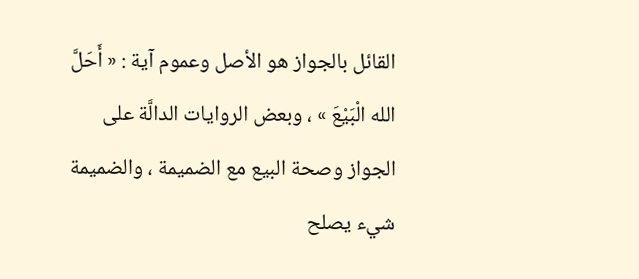القائل بالجواز هو الأصل وعموم آية : « أَحَلَّ الله الْبَيْعَ » ، وبعض الروايات الدالَّة على الجواز وصحة البيع مع الضميمة ، والضميمة شيء يصلح